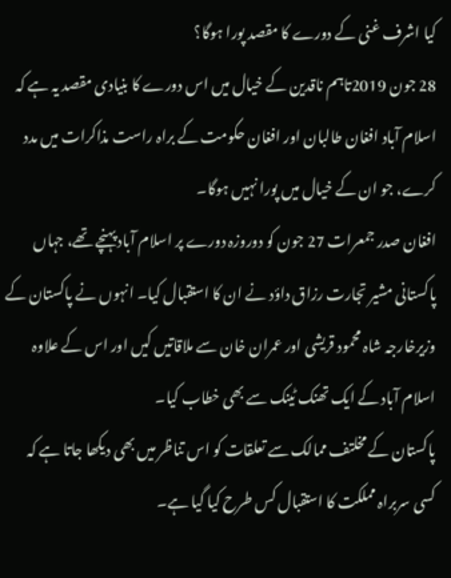کیا اشرف غنی کے دورے کا مقصد پورا ہوگا؟
28 جون 2019تاہم ناقدین کے خیال میں اس دورے کا بنیادی مقصد یہ ہے کہ اسلام آباد افغان طالبان اور افغان حکومت کے براہ راست مذاکرات میں مدد کرے، جو ان کے خیال میں پورا نہیں ہوگا۔
افغان صدر جمعرات 27 جون کو دوروزہ دورے پر اسلام آباد پہنچے تھے، جہاں پاکستانی مشیر تجارت رزاق داؤد نے ان کا استقبال کیا۔ انہوں نے پاکستان کے وزیرخارجہ شاہ محمود قریشی اور عمران خان سے ملاقاتیں کیں اور اس کے علاوہ اسلام آباد کے ایک تھنک ٹینک سے بھی خطاب کیا۔
پاکستان کے مخلتف ممالک سے تعلقات کو اس تناظر میں بھی دیکھا جاتا ہے کہ کسی سربراہ مملکت کا استقبال کس طرح کیا گیا ہے۔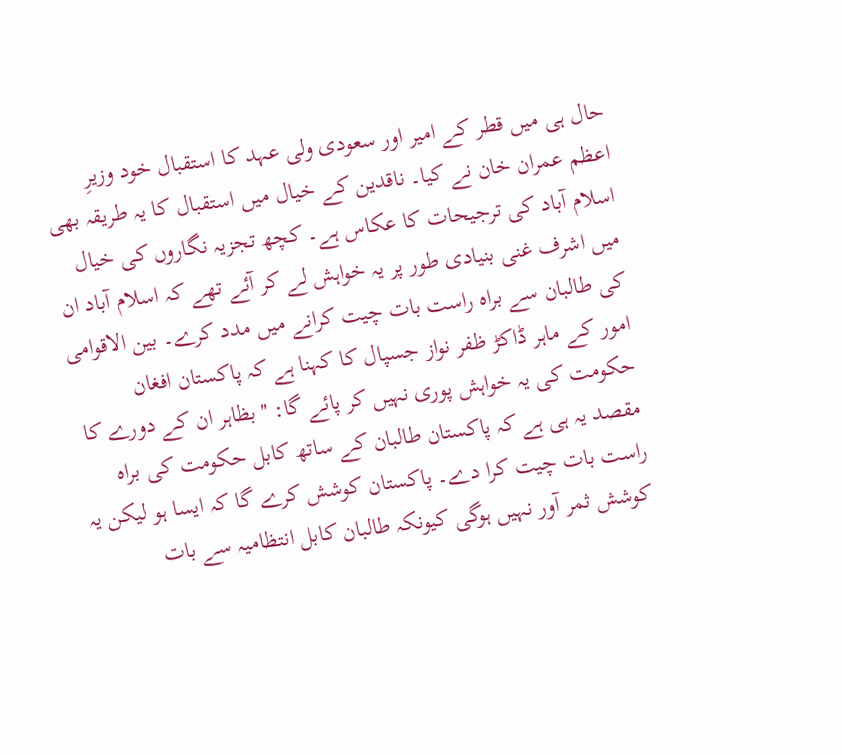حال ہی میں قطر کے امیر اور سعودی ولی عہد کا استقبال خود وزیرِ اعظم عمران خان نے کیا۔ ناقدین کے خیال میں استقبال کا یہ طریقہ بھی اسلام آباد کی ترجیحات کا عکاس ہے۔ کچھ تجزیہ نگاروں کی خیال میں اشرف غنی بنیادی طور پر یہ خواہش لے کر آئے تھے کہ اسلام آباد ان کی طالبان سے براہ راست بات چیت کرانے میں مدد کرے۔ بین الاقوامی امور کے ماہر ڈاکڑ ظفر نواز جسپال کا کہنا ہے کہ پاکستان افغان حکومت کی یہ خواہش پوری نہیں کر پائے گا: ''بظاہر ان کے دورے کا مقصد یہ ہی ہے کہ پاکستان طالبان کے ساتھ کابل حکومت کی براہ راست بات چیت کرا دے۔ پاکستان کوشش کرے گا کہ ایسا ہو لیکن یہ کوشش ثمر آور نہیں ہوگی کیونکہ طالبان کابل انتظامیہ سے بات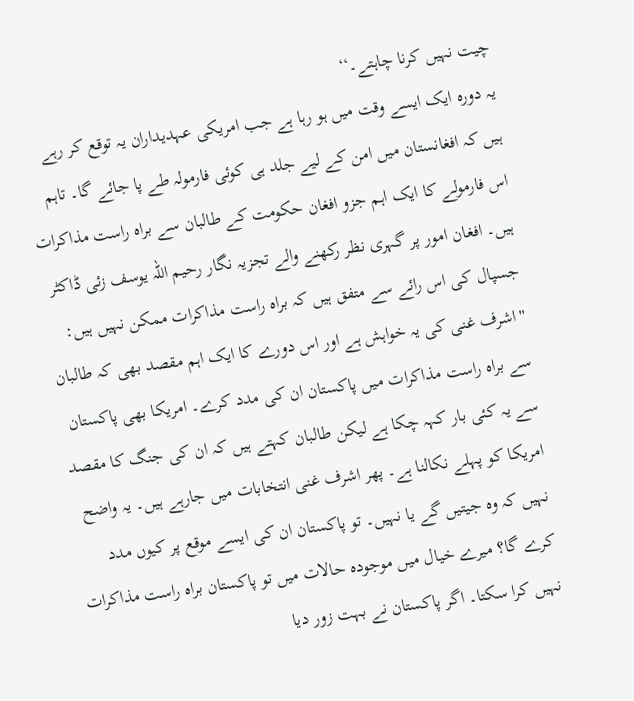چیت نہیں کرنا چاہتے۔‘‘
یہ دورہ ایک ایسے وقت میں ہو رہا ہے جب امریکی عہدیداران یہ توقع کر رہے ہیں کہ افغانستان میں امن کے لیے جلد ہی کوئی فارمولہ طے پا جائے گا۔ تاہم اس فارمولے کا ایک اہم جزو افغان حکومت کے طالبان سے براہ راست مذاکرات ہیں۔ افغان امور پر گہری نظر رکھنے والے تجزیہ نگار رحیم اللہ یوسف زئی ڈاکٹر جسپال کی اس رائے سے متفق ہیں کہ براہ راست مذاکرات ممکن نہیں ہیں: ''اشرف غنی کی یہ خواہش ہے اور اس دورے کا ایک اہم مقصد بھی کہ طالبان سے براہ راست مذاکرات میں پاکستان ان کی مدد کرے۔ امریکا بھی پاکستان سے یہ کئی بار کہہ چکا ہے لیکن طالبان کہتے ہیں کہ ان کی جنگ کا مقصد امریکا کو پہلے نکالنا ہے۔ پھر اشرف غنی انتخابات میں جارہے ہیں۔ یہ واضح نہیں کہ وہ جیتیں گے یا نہیں۔ تو پاکستان ان کی ایسے موقع پر کیوں مدد کرے گا؟ میرے خیال میں موجودہ حالات میں تو پاکستان براہ راست مذاکرات نہیں کرا سکتا۔ اگر پاکستان نے بہت زور دیا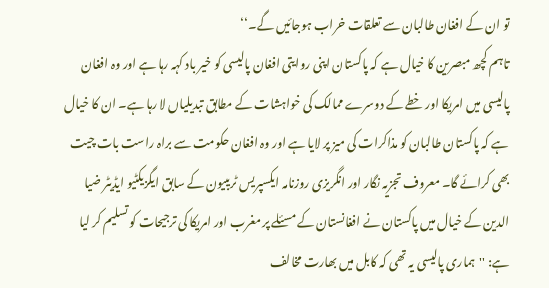تو ان کے افغان طالبان سے تعلقات خراب ہوجائیں گے۔‘‘
تاہم کچھ مبصرین کا خیال ہے کہ پاکستان اپنی روایتی افغان پالیسی کو خیر باد کہہ رہا ہے اور وہ افغان پالیسی میں امریکا اور خطے کے دوسرے ممالک کی خواہشات کے مطابق تبدیلیاں لا رہا ہے۔ ان کا خیال ہے کہ پاکستان طالبان کو مذاکرات کی میز پر لایا ہے اور وہ افغان حکومت سے براہ راست بات چیت بھی کرائے گا۔ معروف تجزیہ نگار اور انگریزی روزنامہ ایکسپریس ٹریبیون کے سابق ایگزیکٹیو ایڈیٹر ضیا الدین کے خیال میں پاکستان نے افغانستان کے مسئلے پر مغرب اور امریکا کی ترجیحات کو تسلیم کر لیا ہے: ''ہماری پالیسی یہ تھی کہ کابل میں بھارت مخالف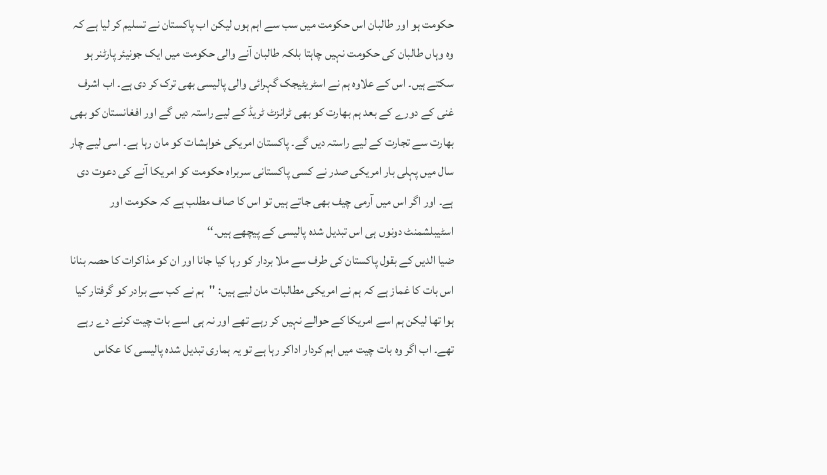حکومت ہو اور طالبان اس حکومت میں سب سے اہم ہوں لیکن اب پاکستان نے تسلیم کر لیا ہے کہ وہ وہاں طالبان کی حکومت نہیں چاہتا بلکہ طالبان آنے والی حکومت میں ایک جونیئر پارٹنر ہو سکتے ہیں۔ اس کے علاوہ ہم نے اسٹریٹیجک گہرائی والی پالیسی بھی ترک کر دی ہے۔ اب اشرف غنی کے دورے کے بعد ہم بھارت کو بھی ٹرانزٹ ٹریڈ کے لیے راستہ دیں گے اور افغانستان کو بھی بھارت سے تجارت کے لیے راستہ دیں گے۔ پاکستان امریکی خواہشات کو مان رہا ہے۔ اسی لیے چار سال میں پہلی بار امریکی صدر نے کسی پاکستانی سربراہ حکومت کو امریکا آنے کی دعوت دی ہے۔ اور اگر اس میں آرمی چیف بھی جاتے ہیں تو اس کا صاف مطلب ہے کہ حکومت اور اسٹیبلشمنٹ دونوں ہی اس تبدیل شدہ پالیسی کے پیچھے ہیں۔‘‘
ضیا الدیں کے بقول پاکستان کی طرف سے ملا بردار کو رہا کیا جانا اور ان کو مذاکرات کا حصہ بنانا اس بات کا غماز ہے کہ ہم نے امریکی مطالبات مان لیے ہیں: ''ہم نے کب سے برادر کو گرفتار کیا ہوا تھا لیکن ہم اسے امریکا کے حوالے نہیں کر رہے تھے اور نہ ہی اسے بات چیت کرنے دے رہے تھے۔ اب اگر وہ بات چیت میں اہم کردار اداکر رہا ہے تو یہ ہماری تبدیل شدہ پالیسی کا عکاس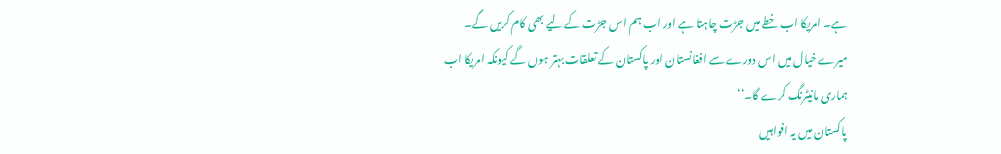ہے۔ امریکا اب خطے میں جڑت چاہتا ہے اور اب ہم اس جڑت کے لیے بھی کام کریں گے۔ میرے خیال میں اس دورے سے افغانستان اور پاکستان کے تعلقات بہتر ہوں گے کیونکہ امریکا اب ہماری مانیٹرنگ کرے گا۔‘‘
پاکستان میں یہ افواہیں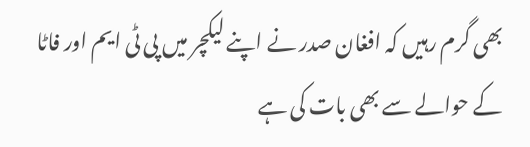بھی گرم رہیں کہ افغان صدر نے اپنے لیکچر میں پی ٹی ایم اور فاٹا کے حوالے سے بھی بات کی ہے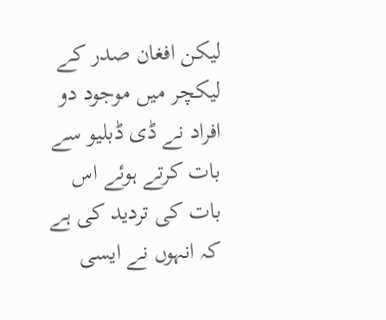لیکن افغان صدر کے لیکچر میں موجود دو افراد نے ڈی ڈبلیو سے بات کرتے ہوئے اس بات کی تردید کی ہے کہ انہوں نے ایسی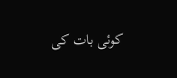کوئی بات کی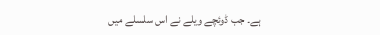ہے۔ جب ڈوئچے ویلے نے اس سلسلے میں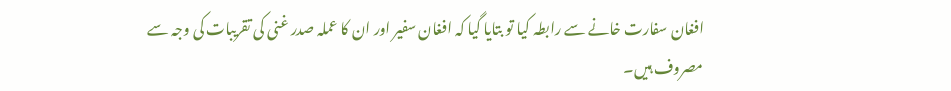افغان سفارت خانے سے رابطہ کیا تو بتایا گیا کہ افغان سفیر اور ان کا عملہ صدر غنی کی تقریبات کی وجہ سے مصروف ہیں۔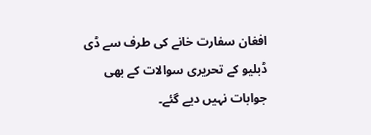افغان سفارت خانے کی طرف سے ڈی ڈبلیو کے تحریری سوالات کے بھی جوابات نہیں دیے گئے۔